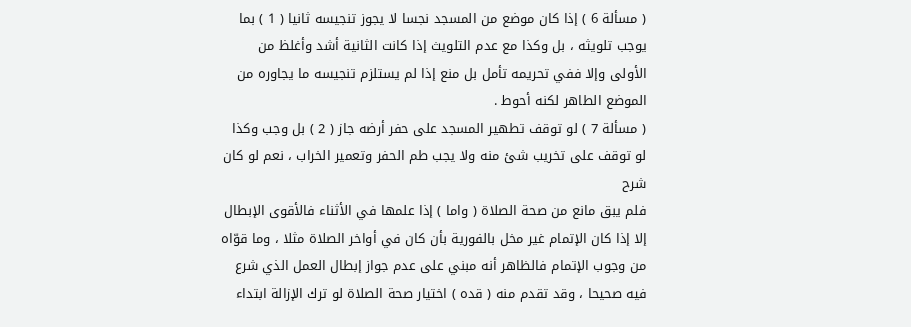( مسألة 6 ) إذا كان موضع من المسجد نجسا لا يجوز تنجيسه ثانيا ( 1 ) بما يوجب تلويثه ، بل وكذا مع عدم التلويث إذا كانت الثانية أشد وأغلظ من الأولى وإلا ففي تحريمه تأمل بل منع إذا لم يستلزم تنجيسه ما يجاوره من الموضع الطاهر لكنه أحوط .
( مسألة 7 ) لو توقف تطهير المسجد على حفر أرضه جاز ( 2 ) بل وجب وكذا لو توقف على تخريب شئ منه ولا يجب طم الحفر وتعمير الخراب ، نعم لو كان
شرح
فلم يبق مانع من صحة الصلاة ( واما ) إذا علمها في الأثناء فالأقوى الإبطال إلا إذا كان الإتمام غير مخل بالفورية بأن كان في أواخر الصلاة مثلا ، وما قوّاه من وجوب الإتمام فالظاهر أنه مبني على عدم جواز إبطال العمل الذي شرع فيه صحيحا ، وقد تقدم منه ( قده ) اختيار صحة الصلاة لو ترك الإزالة ابتداء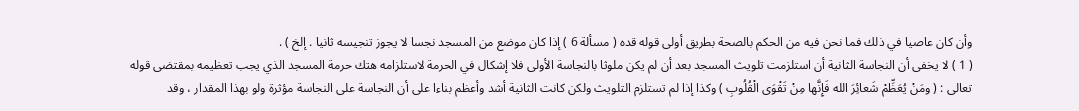وأن كان عاصيا في ذلك فما نحن فيه من الحكم بالصحة بطريق أولى قوله قده ( مسألة 6 ) إذا كان موضع من المسجد نجسا لا يجوز تنجيسه ثانيا . إلخ ) .
( 1 ) لا يخفى أن النجاسة الثانية أن استلزمت تلويث المسجد بعد أن لم يكن ملوثا بالنجاسة الأولى فلا إشكال في الحرمة لاستلزامه هتك حرمة المسجد الذي يجب تعظيمه بمقتضى قوله تعالى : ( ومَنْ يُعَظِّمْ شَعائِرَ الله فَإِنَّها مِنْ تَقْوَى الْقُلُوبِ ) وكذا إذا لم تستلزم التلويث ولكن كانت الثانية أشد وأعظم بناءا على أن النجاسة على النجاسة مؤثرة ولو بهذا المقدار ، وقد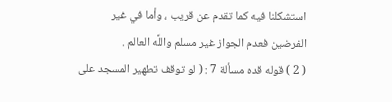استشكلنا فيه كما تقدم عن قريب ، وأما في غير الفرضين فعدم الجواز غير مسلم واللَّه العالم .
( 2 ) قوله قده مسألة 7 : ( لو توقف تطهير المسجد على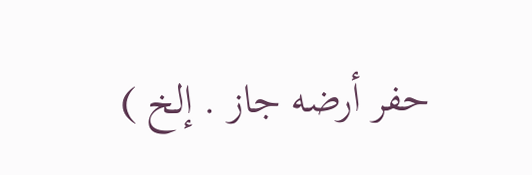حفر أرضه جاز . إلخ )